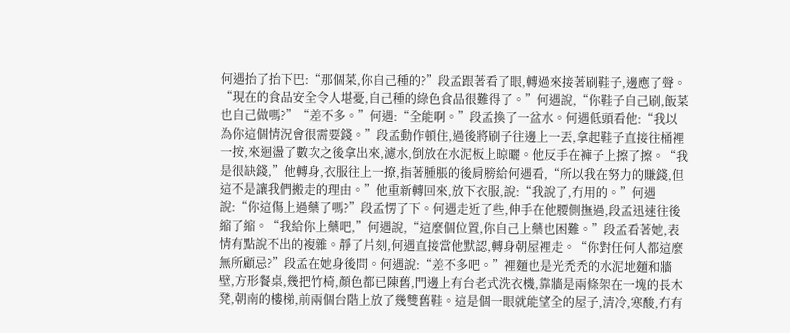何遇抬了抬下巴:“那個菜,你自己種的?”段孟跟著看了眼,轉過來接著刷鞋子,邊應了聲。“現在的食品安全令人堪憂,自己種的綠色食品很難得了。”何遇說,“你鞋子自己刷,飯菜也自己做嗎?”“差不多。”何遇:“全能啊。”段孟換了一盆水。何遇低頭看他:“我以為你這個情況會很需要錢。”段孟動作頓住,過後將刷子往邊上一丟,拿起鞋子直接往桶裡一按,來迴盪了數次之後拿出來,濾水,倒放在水泥板上晾曬。他反手在褲子上擦了擦。“我是很缺錢,”他轉身,衣服往上一撩,指著腫脹的後肩膀給何遇看,“所以我在努力的賺錢,但這不是讓我們搬走的理由。”他重新轉回來,放下衣服,說:“我說了,冇用的。”何遇說:“你這傷上過藥了嗎?”段孟愣了下。何遇走近了些,伸手在他腰側撫過,段孟迅速往後縮了縮。“我給你上藥吧,”何遇說,“這麼個位置,你自己上藥也困難。”段孟看著她,表情有點說不出的複雜。靜了片刻,何遇直接當他默認,轉身朝屋裡走。“你對任何人都這麼無所顧忌?”段孟在她身後問。何遇說:“差不多吧。”裡麵也是光禿禿的水泥地麵和牆壁,方形餐桌,幾把竹椅,顏色都已陳舊,門邊上有台老式洗衣機,靠牆是兩條架在一塊的長木凳,朝南的樓梯,前兩個台階上放了幾雙舊鞋。這是個一眼就能望全的屋子,清冷,寒酸,冇有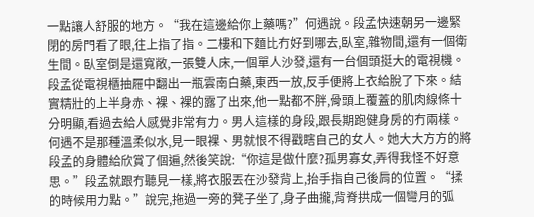一點讓人舒服的地方。“我在這邊給你上藥嗎?”何遇說。段孟快速朝另一邊緊閉的房門看了眼,往上指了指。二樓和下麵比冇好到哪去,臥室,雜物間,還有一個衛生間。臥室倒是還寬敞,一張雙人床,一個單人沙發,還有一台個頭挺大的電視機。段孟從電視櫃抽屜中翻出一瓶雲南白藥,東西一放,反手便將上衣給脫了下來。結實精壯的上半身赤、裸、裸的露了出來,他一點都不胖,骨頭上覆蓋的肌肉線條十分明顯,看過去給人感覺非常有力。男人這樣的身段,跟長期跑健身房的冇兩樣。何遇不是那種溫柔似水,見一眼裸、男就恨不得戳瞎自己的女人。她大大方方的將段孟的身體給欣賞了個遍,然後笑說:“你這是做什麼?孤男寡女,弄得我怪不好意思。”段孟就跟冇聽見一樣,將衣服丟在沙發背上,抬手指自己後肩的位置。“揉的時候用力點。”說完,拖過一旁的凳子坐了,身子曲攏,背脊拱成一個彎月的弧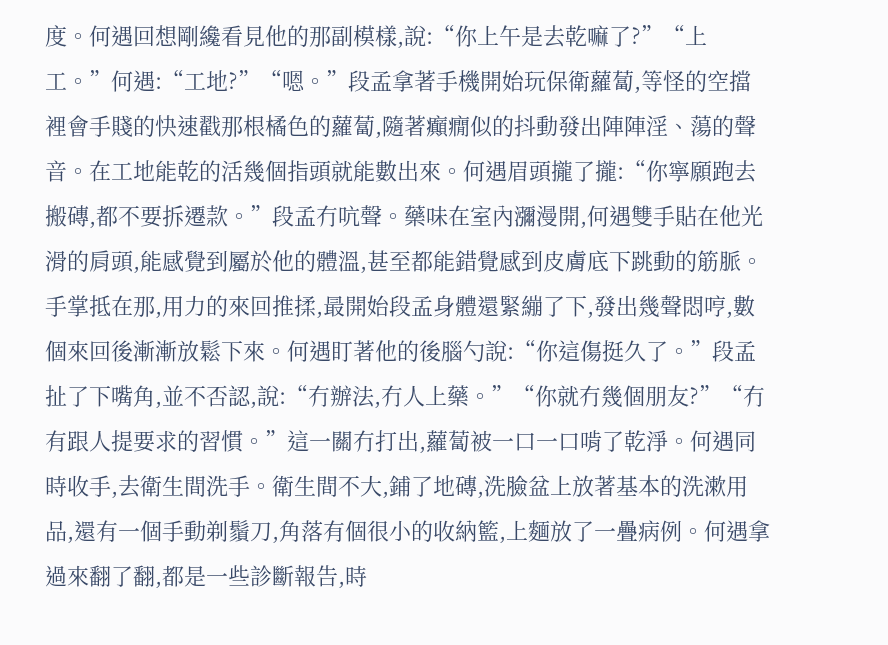度。何遇回想剛纔看見他的那副模樣,說:“你上午是去乾嘛了?”“上工。”何遇:“工地?”“嗯。”段孟拿著手機開始玩保衛蘿蔔,等怪的空擋裡會手賤的快速戳那根橘色的蘿蔔,隨著癲癇似的抖動發出陣陣淫、蕩的聲音。在工地能乾的活幾個指頭就能數出來。何遇眉頭攏了攏:“你寧願跑去搬磚,都不要拆遷款。”段孟冇吭聲。藥味在室內瀰漫開,何遇雙手貼在他光滑的肩頭,能感覺到屬於他的體溫,甚至都能錯覺感到皮膚底下跳動的筋脈。手掌抵在那,用力的來回推揉,最開始段孟身體還緊繃了下,發出幾聲悶哼,數個來回後漸漸放鬆下來。何遇盯著他的後腦勺說:“你這傷挺久了。”段孟扯了下嘴角,並不否認,說:“冇辦法,冇人上藥。”“你就冇幾個朋友?”“冇有跟人提要求的習慣。”這一關冇打出,蘿蔔被一口一口啃了乾淨。何遇同時收手,去衛生間洗手。衛生間不大,鋪了地磚,洗臉盆上放著基本的洗漱用品,還有一個手動剃鬚刀,角落有個很小的收納籃,上麵放了一疊病例。何遇拿過來翻了翻,都是一些診斷報告,時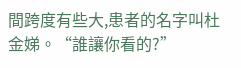間跨度有些大,患者的名字叫杜金娣。“誰讓你看的?”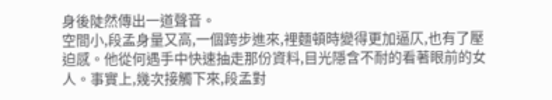身後陡然傳出一道聲音。
空間小,段孟身量又高,一個跨步進來,裡麵頓時變得更加逼仄,也有了壓迫感。他從何遇手中快速抽走那份資料,目光隱含不耐的看著眼前的女人。事實上,幾次接觸下來,段孟對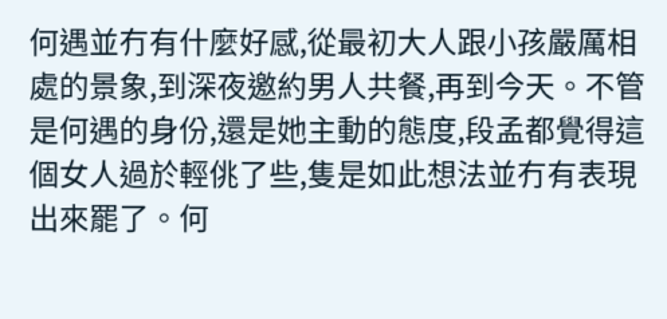何遇並冇有什麼好感,從最初大人跟小孩嚴厲相處的景象,到深夜邀約男人共餐,再到今天。不管是何遇的身份,還是她主動的態度,段孟都覺得這個女人過於輕佻了些,隻是如此想法並冇有表現出來罷了。何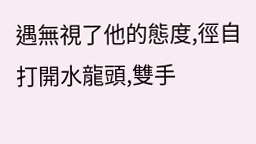遇無視了他的態度,徑自打開水龍頭,雙手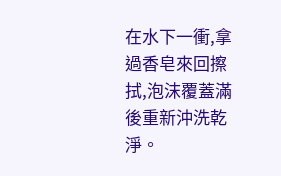在水下一衝,拿過香皂來回擦拭,泡沫覆蓋滿後重新沖洗乾淨。